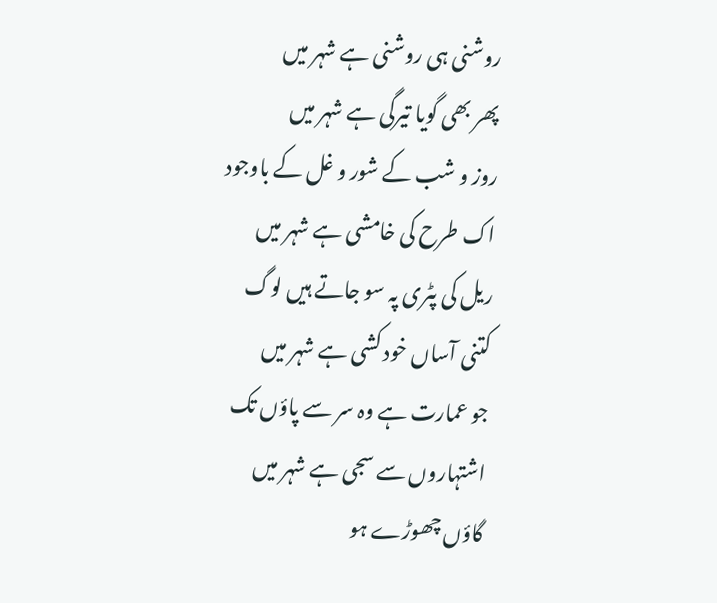روشنی ہی روشنی ہے شہر میں
پھر بھی گویا تیرگی ہے شہر میں
روز و شب کے شور و غل کے باوجود
اک طرح کی خامشی ہے شہر میں
ریل کی پٹری پہ سو جاتے ہیں لوگ
کتنی آساں خود کشی ہے شہر میں
جو عمارت ہے وہ سر سے پاؤں تک
اشتہاروں سے سجی ہے شہر میں
گاؤں چھوڑے ہو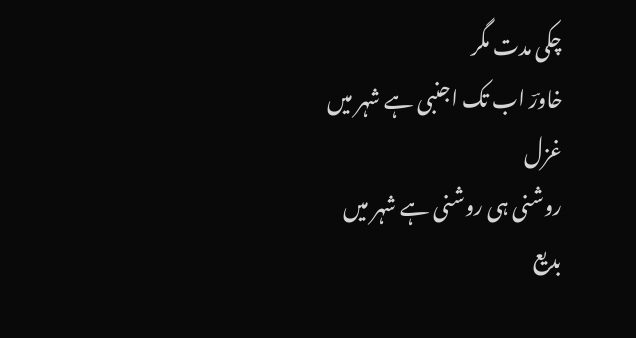چکی مدت مگر
خاورؔ اب تک اجنبی ہے شہر میں
غزل
روشنی ہی روشنی ہے شہر میں
بدیع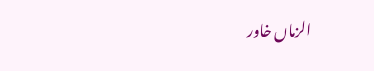الزماں خاور